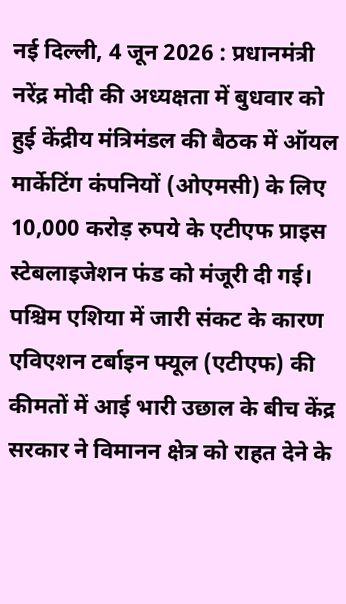नई दिल्ली, 4 जून 2026 : प्रधानमंत्री नरेंद्र मोदी की अध्यक्षता में बुधवार को हुई केंद्रीय मंत्रिमंडल की बैठक में ऑयल मार्केटिंग कंपनियों (ओएमसी) के लिए 10,000 करोड़ रुपये के एटीएफ प्राइस स्टेबलाइजेशन फंड को मंजूरी दी गई। पश्चिम एशिया में जारी संकट के कारण एविएशन टर्बाइन फ्यूल (एटीएफ) की कीमतों में आई भारी उछाल के बीच केंद्र सरकार ने विमानन क्षेत्र को राहत देने के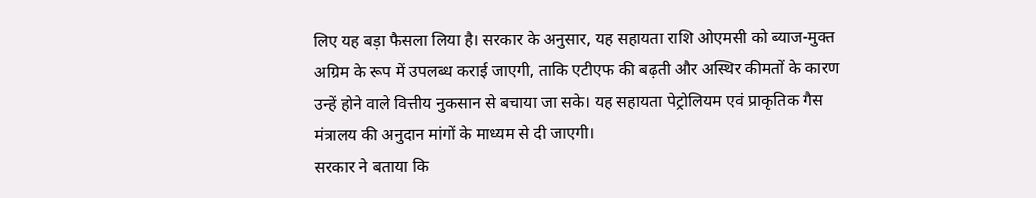लिए यह बड़ा फैसला लिया है। सरकार के अनुसार, यह सहायता राशि ओएमसी को ब्याज-मुक्त अग्रिम के रूप में उपलब्ध कराई जाएगी, ताकि एटीएफ की बढ़ती और अस्थिर कीमतों के कारण उन्हें होने वाले वित्तीय नुकसान से बचाया जा सके। यह सहायता पेट्रोलियम एवं प्राकृतिक गैस मंत्रालय की अनुदान मांगों के माध्यम से दी जाएगी।
सरकार ने बताया कि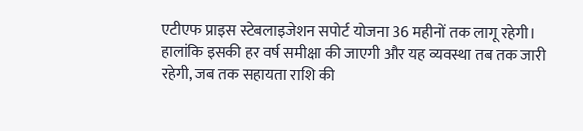एटीएफ प्राइस स्टेबलाइजेशन सपोर्ट योजना 36 महीनों तक लागू रहेगी। हालांकि इसकी हर वर्ष समीक्षा की जाएगी और यह व्यवस्था तब तक जारी रहेगी, जब तक सहायता राशि की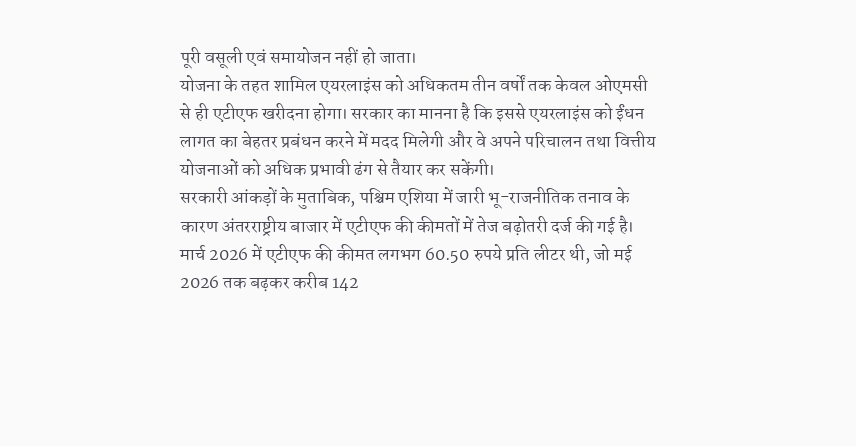पूरी वसूली एवं समायोजन नहीं हो जाता।
योजना के तहत शामिल एयरलाइंस को अधिकतम तीन वर्षों तक केवल ओएमसी से ही एटीएफ खरीदना होगा। सरकार का मानना है कि इससे एयरलाइंस को ईंधन लागत का बेहतर प्रबंधन करने में मदद मिलेगी और वे अपने परिचालन तथा वित्तीय योजनाओं को अधिक प्रभावी ढंग से तैयार कर सकेंगी।
सरकारी आंकड़ों के मुताबिक, पश्चिम एशिया में जारी भू-राजनीतिक तनाव के कारण अंतरराष्ट्रीय बाजार में एटीएफ की कीमतों में तेज बढ़ोतरी दर्ज की गई है। मार्च 2026 में एटीएफ की कीमत लगभग 60.50 रुपये प्रति लीटर थी, जो मई 2026 तक बढ़कर करीब 142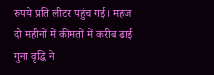रुपये प्रति लीटर पहुंच गई। महज दो महीनों में कीमतों में करीब ढाई गुना वृद्धि ने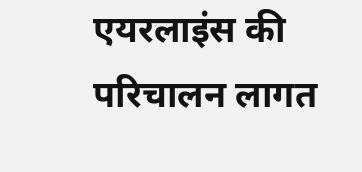एयरलाइंस की परिचालन लागत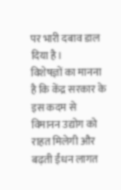पर भारी दबाव डाल दिया है।
विशेषज्ञों का मानना है कि केंद्र सरकार के इस कदम से विमानन उद्योग को राहत मिलेगी और बढ़ती ईंधन लागत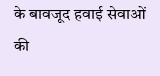के बावजूद हवाई सेवाओं की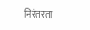निरंतरता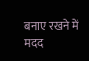बनाए रखने में मदद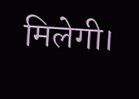मिलेगी।